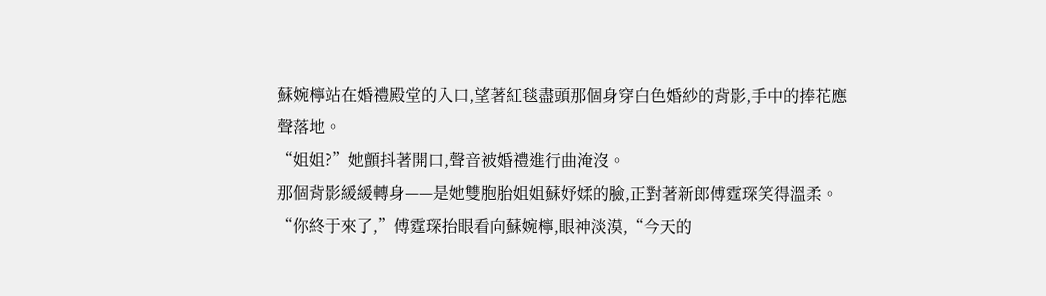蘇婉檸站在婚禮殿堂的入口,望著紅毯盡頭那個身穿白色婚紗的背影,手中的捧花應聲落地。
“姐姐?”她顫抖著開口,聲音被婚禮進行曲淹沒。
那個背影緩緩轉身——是她雙胞胎姐姐蘇妤媃的臉,正對著新郎傅霆琛笑得溫柔。
“你終于來了,”傅霆琛抬眼看向蘇婉檸,眼神淡漠,“今天的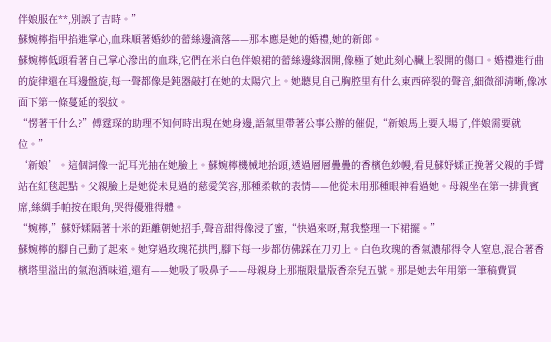伴娘服在**,別誤了吉時。”
蘇婉檸指甲掐進掌心,血珠順著婚紗的蕾絲邊滴落——那本應是她的婚禮,她的新郎。
蘇婉檸低頭看著自己掌心滲出的血珠,它們在米白色伴娘裙的蕾絲邊緣洇開,像極了她此刻心臟上裂開的傷口。婚禮進行曲的旋律還在耳邊盤旋,每一聲都像是鈍器敲打在她的太陽穴上。她聽見自己胸腔里有什么東西碎裂的聲音,細微卻清晰,像冰面下第一條蔓延的裂紋。
“愣著干什么?”傅霆琛的助理不知何時出現在她身邊,語氣里帶著公事公辦的催促,“新娘馬上要入場了,伴娘需要就位。”
‘新娘’。這個詞像一記耳光抽在她臉上。蘇婉檸機械地抬頭,透過層層疊疊的香檳色紗幔,看見蘇妤媃正挽著父親的手臂站在紅毯起點。父親臉上是她從未見過的慈愛笑容,那種柔軟的表情——他從未用那種眼神看過她。母親坐在第一排貴賓席,絲綢手帕按在眼角,哭得優雅得體。
“婉檸,”蘇妤媃隔著十米的距離朝她招手,聲音甜得像浸了蜜,“快過來呀,幫我整理一下裙擺。”
蘇婉檸的腳自己動了起來。她穿過玫瑰花拱門,腳下每一步都仿佛踩在刀刃上。白色玫瑰的香氣濃郁得令人窒息,混合著香檳塔里溢出的氣泡酒味道,還有——她吸了吸鼻子——母親身上那瓶限量版香奈兒五號。那是她去年用第一筆稿費買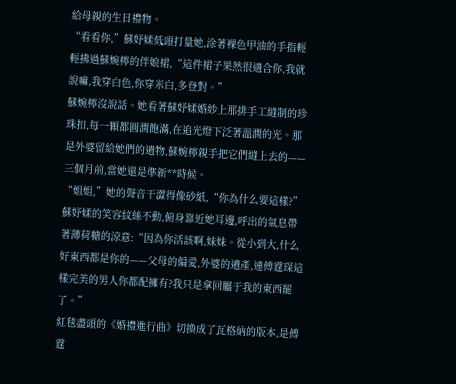給母親的生日禮物。
“看看你,”蘇妤媃低頭打量她,涂著裸色甲油的手指輕輕拂過蘇婉檸的伴娘裙,“這件裙子果然很適合你,我就說嘛,我穿白色,你穿米白,多登對。”
蘇婉檸沒說話。她看著蘇妤媃婚紗上那排手工縫制的珍珠扣,每一顆都圓潤飽滿,在追光燈下泛著溫潤的光。那是外婆留給她們的遺物,蘇婉檸親手把它們縫上去的——三個月前,當她還是準新**時候。
“姐姐,”她的聲音干澀得像砂紙,“你為什么要這樣?”
蘇妤媃的笑容紋絲不動,俯身靠近她耳邊,呼出的氣息帶著薄荷糖的涼意:“因為你活該啊,妹妹。從小到大,什么好東西都是你的——父母的偏愛,外婆的遺產,連傅霆琛這樣完美的男人你都配擁有?我只是拿回屬于我的東西罷了。”
紅毯盡頭的《婚禮進行曲》切換成了瓦格納的版本,是傅霆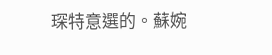琛特意選的。蘇婉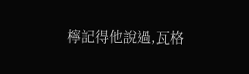檸記得他說過,瓦格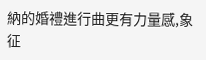納的婚禮進行曲更有力量感,象征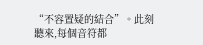“不容置疑的結合”。此刻聽來,每個音符都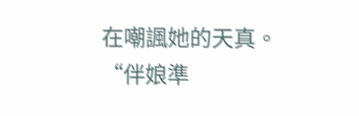在嘲諷她的天真。
“伴娘準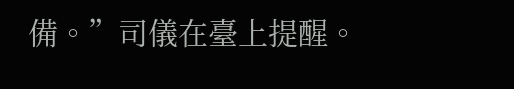備。”司儀在臺上提醒。